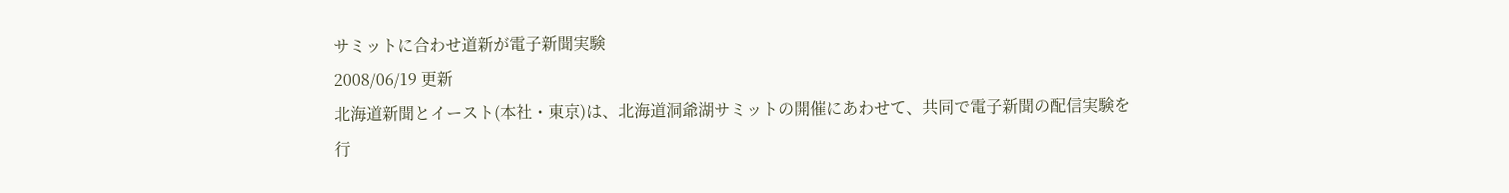サミットに合わせ道新が電子新聞実験
2008/06/19 更新
北海道新聞とイースト(本社・東京)は、北海道洞爺湖サミットの開催にあわせて、共同で電子新聞の配信実験を行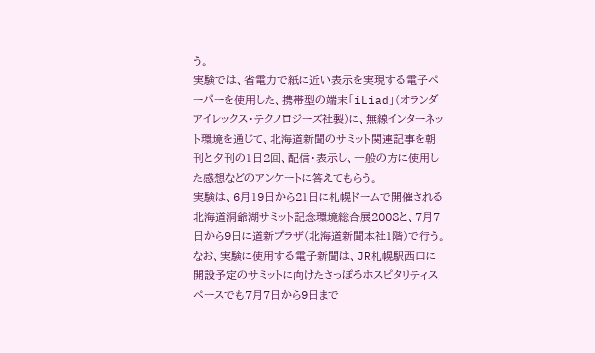う。
実験では、省電力で紙に近い表示を実現する電子ペーパーを使用した、携帯型の端末「iLiad」(オランダ アイレックス・テクノロジーズ社製)に、無線インターネット環境を通じて、北海道新聞のサミット関連記事を朝刊と夕刊の1日2回、配信・表示し、一般の方に使用した感想などのアンケートに答えてもらう。
実験は、6月19日から21日に札幌ドームで開催される北海道洞爺湖サミット記念環境総合展2008と、7月7日から9日に道新プラザ(北海道新聞本社1階)で行う。
なお、実験に使用する電子新聞は、JR札幌駅西口に開設予定のサミットに向けたさっぽろホスピタリティスペースでも7月7日から9日まで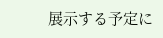展示する予定に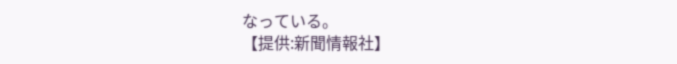なっている。
【提供:新聞情報社】